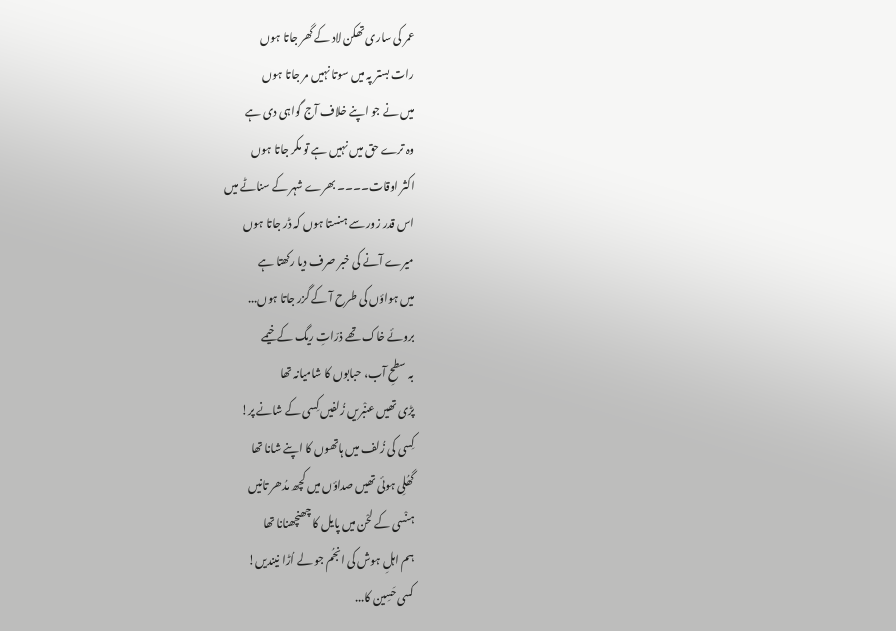عمر کی ساری تھکن لاد کے گھر جاتا ہوں
رات بستر پہ میں سوتا نہیں مر جاتا ہوں
میں نے جو اپنے خلاف آج گواہی دی ہے
وہ ترے حق میں نہیں ہے تو مکر جاتا ہوں
اکثر اوقات۔۔۔۔ بھرے شہر کے سناٹے میں
اس قدر زور سے ہنستا ہوں کہ ڈر جاتا ہوں
میرے آنے کی خبر صرف دیا رکھتا ہے
میں ہواؤں کی طرح آ کے گزر جاتا ہوں...
بروئے خاک تھے ذرّاتِ ریگ کے خیمے
بہ سطحِ آب، حبابوں کا شامیانہ تھا
پڑی تھیں عنْبریں زُلفیں کِسی کے شانے پر!
کِسی کی زُلف میں ہاتھوں کا اپنے شانا تھا
گھُلِی ہوئی تھیں صداؤں میں کچھ مدُھر تانیں
ہنْسی کے لحْن میں پایل کا چھنچھنانا تھا
ہم اہلِ ہوش کی انجُم جو لے اُڑا نیندیں!
کسی حَسِین کا...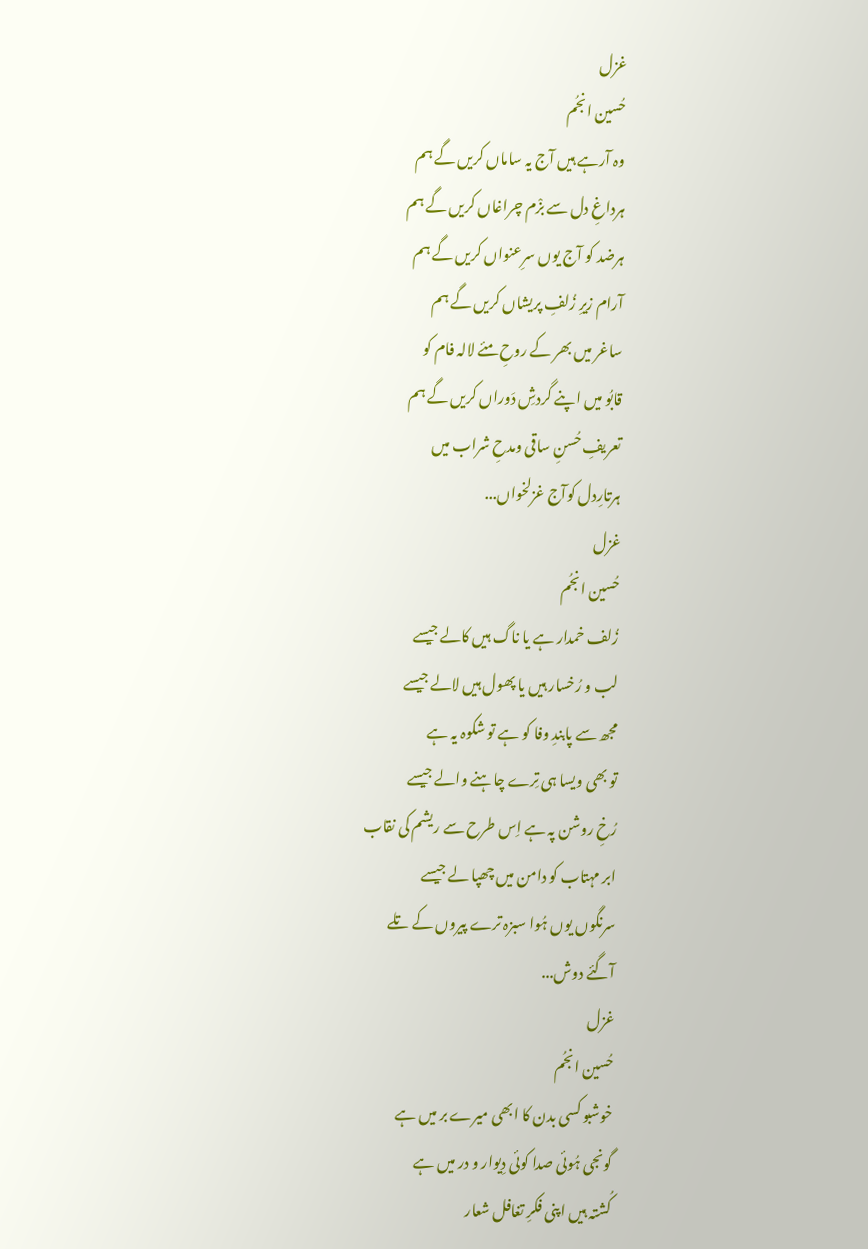غزل
حُسین انجُم
وہ آرہے ہیں آج یہ ساماں کریں گے ہم
ہرداغِ دل سے بزْم چراغاں کریں گے ہم
ہرضد کو آج یوں سرِعنواں کریں گے ہم
آرام زیرِ زُلفِ پریشاں کریں گے ہم
ساغر میں بھر کے روحِ مئے لالہ فام کو
قابُو میں اپنے گردشِ دَوراں کریں گے ہم
تعریفِ حُسنِ ساقی ومدحِ شراب میں
ہرتارِدل کوآج غزلخواں...
غزل
حُسین انجُم
زُلف خمدار ہے یا ناگ ہیں کالے جیسے
لب و رُخسار ہیں یا پھول ہیں لالے جیسے
مجھ سے پابندِ وفا کو ہے تو شکوہ یہ ہے
تو بھی ویسا ہی تِرے چاہنے والے جیسے
رُخِ روشن پہ ہے اِس طرح سے ریشم کی نقاب
ابر مہتاب کو دامن میں چھپا لے جیسے
سرنگوں یوں ہُوا سبزہ ترے پیروں کے تلے
آگئے دوش...
غزل
حُسین انجُم
خوشبو کسی بدن کا ابھی میرے بر میں ہے
گونجی ہُوئی صدا کوئی دِیوار و در میں ہے
کُشتہ ہیں اپنی فکرِ تغافل شعار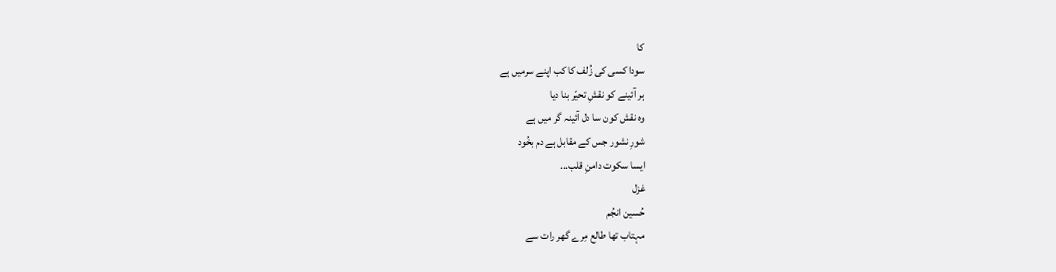کا
سودا کسی کی زُلف کا کب اپنے سرمیں ہے
ہر آئینے کو نقشِ تحیّر بنا دیا
وہ نقش کون سا دل آئینہ گر میں ہے
شورِ نشور جس کے مقابل ہے دم بخُود
ایسا سکوت دامنِ قلب...
غزل
حُسین انجُم
مہتاب تھا طالع مِرے گھر رات سے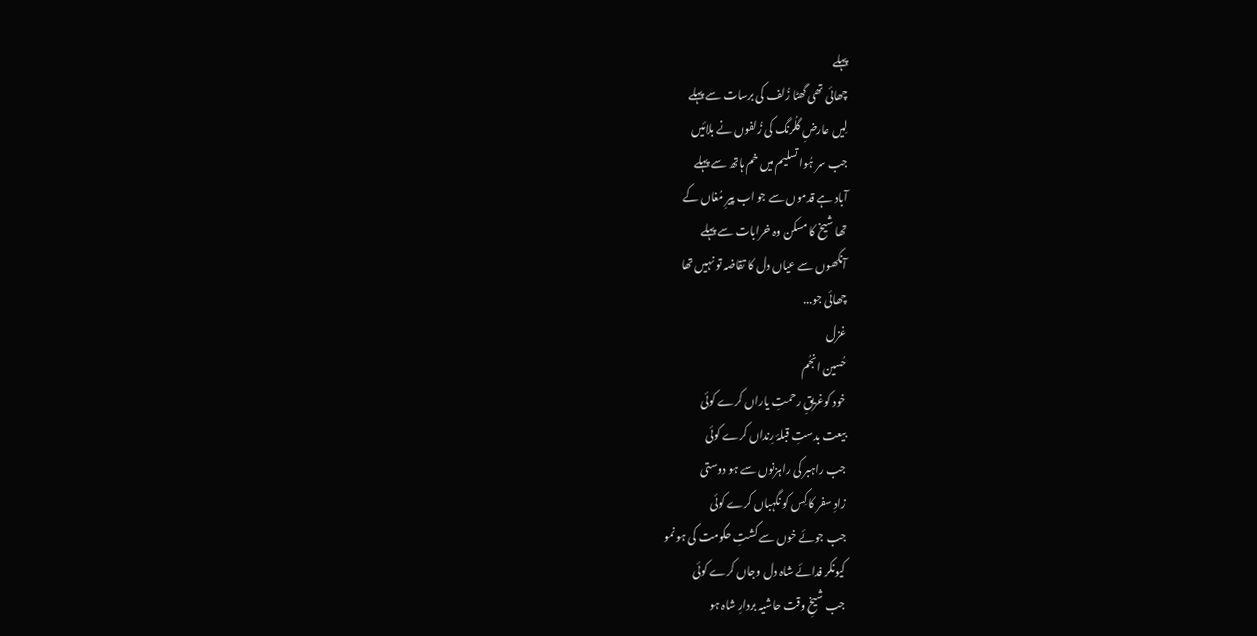پہلے
چھائی تھی گھٹا زُلف کی برسات سے پہلے
لِیں عارضِ گلُرنگ کی زُلفوں نے بلائیں
جب سر ہُوا تسلیم میں خم ہاتھ سے پہلے
آباد ہے قدموں سے جو اب پیرِ مُغاں کے
تھا شیخ کا مسکن وہ خرابات سے پہلے
آنکھوں سے عیاں دل کا تقاضہ تو نہیں تھا
چھائی جو...
غزل
حُسین انجُم
خود کوغریقِ رحمتِ یاراں کرے کوئی
بیعت بدستِ قبلۂ رِنداں کرے کوئی
جب راہبر کی راہزنوں سے ہو دوستی
زادِ سفر کا کِس کو نگہباں کرے کوئی
جب جوئے خوں سے کشتِ حکومت کی ہو نمو
کیونکر فدائے شاہ دل وجاں کرے کوئی
جب شیخِ وقت حاشیہ بردارِ شاہ ہو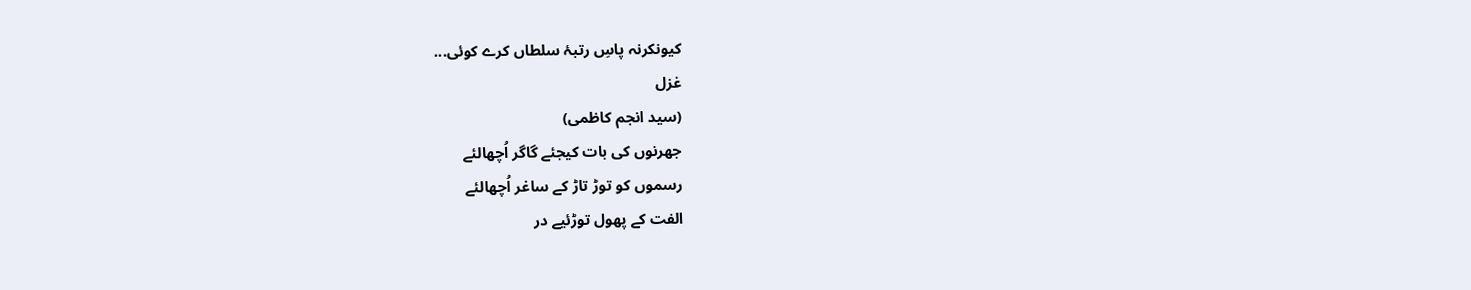کیونکرنہ پاسِ رتبۂ سلطاں کرے کوئی...
غزل
(سید انجم کاظمی)
جھرنوں کی بات کیجئے گاگر اُچھالئے
رسموں کو توڑ تاڑ کے ساغر اُچھالئے
الفت کے پھول توڑئیے در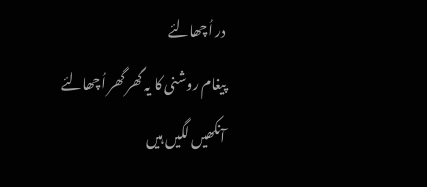در اُچھالئے
پیغام روشنی کا یہ گھر گھر اُچھالئے
آنکھیں لگیں ہیں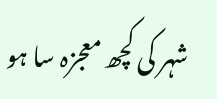شہر کی کچھ معجزہ سا ہو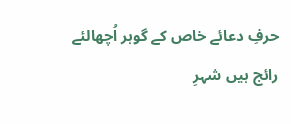حرفِ دعائے خاص کے گوہر اُچھالئے
رائج ہیں شہرِ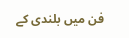فن میں بلندی کے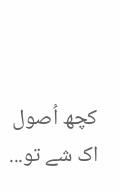کچھ اُصول
اک شے تو...